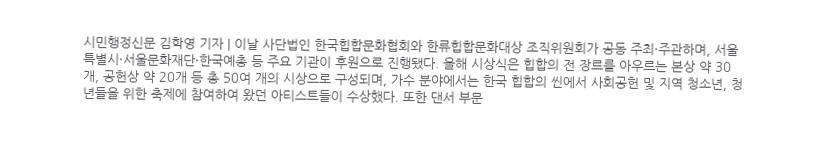시민행정신문 김학영 기자 | 이날 사단법인 한국힙합문화협회와 한류힙합문화대상 조직위원회가 공동 주최·주관하며, 서울특별시·서울문화재단·한국예총 등 주요 기관이 후원으로 진행됐다. 올해 시상식은 힙합의 전 장르를 아우르는 본상 약 30개, 공헌상 약 20개 등 총 50여 개의 시상으로 구성되며, 가수 분야에서는 한국 힙합의 씬에서 사회공헌 및 지역 청소년, 청년들을 위한 축제에 참여하여 왔던 아티스트들이 수상했다. 또한 댄서 부문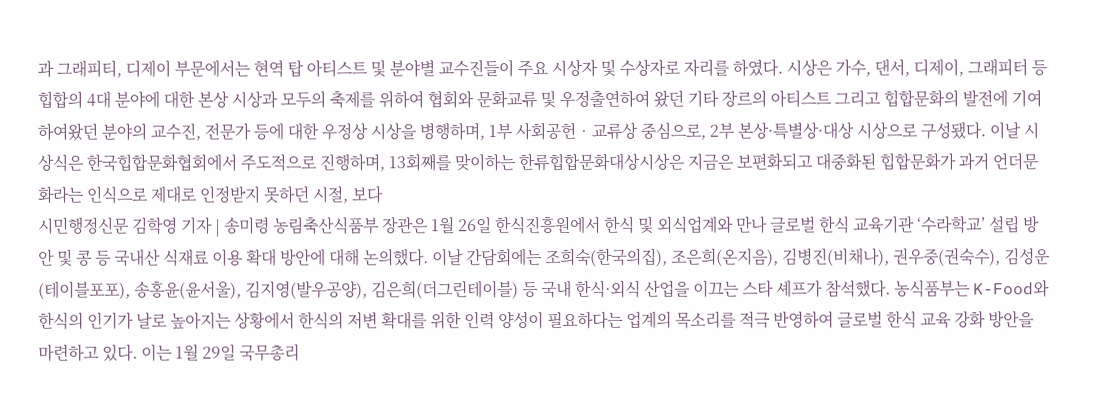과 그래피티, 디제이 부문에서는 현역 탑 아티스트 및 분야별 교수진들이 주요 시상자 및 수상자로 자리를 하였다. 시상은 가수, 댄서, 디제이, 그래피터 등 힙합의 4대 분야에 대한 본상 시상과 모두의 축제를 위하여 협회와 문화교류 및 우정출연하여 왔던 기타 장르의 아티스트 그리고 힙합문화의 발전에 기여하여왔던 분야의 교수진, 전문가 등에 대한 우정상 시상을 병행하며, 1부 사회공헌‧교류상 중심으로, 2부 본상·특별상·대상 시상으로 구성됐다. 이날 시상식은 한국힙합문화협회에서 주도적으로 진행하며, 13회째를 맞이하는 한류힙합문화대상시상은 지금은 보편화되고 대중화된 힙합문화가 과거 언더문화라는 인식으로 제대로 인정받지 못하던 시절, 보다
시민행정신문 김학영 기자 | 송미령 농림축산식품부 장관은 1월 26일 한식진흥원에서 한식 및 외식업계와 만나 글로벌 한식 교육기관 ‘수라학교’ 설립 방안 및 콩 등 국내산 식재료 이용 확대 방안에 대해 논의했다. 이날 간담회에는 조희숙(한국의집), 조은희(온지음), 김병진(비채나), 권우중(권숙수), 김성운(테이블포포), 송홍윤(윤서울), 김지영(발우공양), 김은희(더그린테이블) 등 국내 한식·외식 산업을 이끄는 스타 셰프가 참석했다. 농식품부는 K-Food와 한식의 인기가 날로 높아지는 상황에서 한식의 저변 확대를 위한 인력 양성이 필요하다는 업계의 목소리를 적극 반영하여 글로벌 한식 교육 강화 방안을 마련하고 있다. 이는 1월 29일 국무총리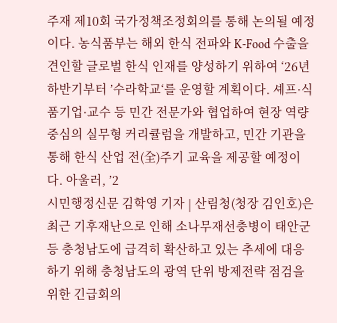주재 제10회 국가정책조정회의를 통해 논의될 예정이다. 농식품부는 해외 한식 전파와 K-Food 수출을 견인할 글로벌 한식 인재를 양성하기 위하여 ‘26년 하반기부터 ’수라학교‘를 운영할 계획이다. 셰프·식품기업·교수 등 민간 전문가와 협업하여 현장 역량 중심의 실무형 커리큘럼을 개발하고, 민간 기관을 통해 한식 산업 전(全)주기 교육을 제공할 예정이다. 아울러, ’2
시민행정신문 김학영 기자 | 산림청(청장 김인호)은 최근 기후재난으로 인해 소나무재선충병이 태안군 등 충청남도에 급격히 확산하고 있는 추세에 대응하기 위해 충청남도의 광역 단위 방제전략 점검을 위한 긴급회의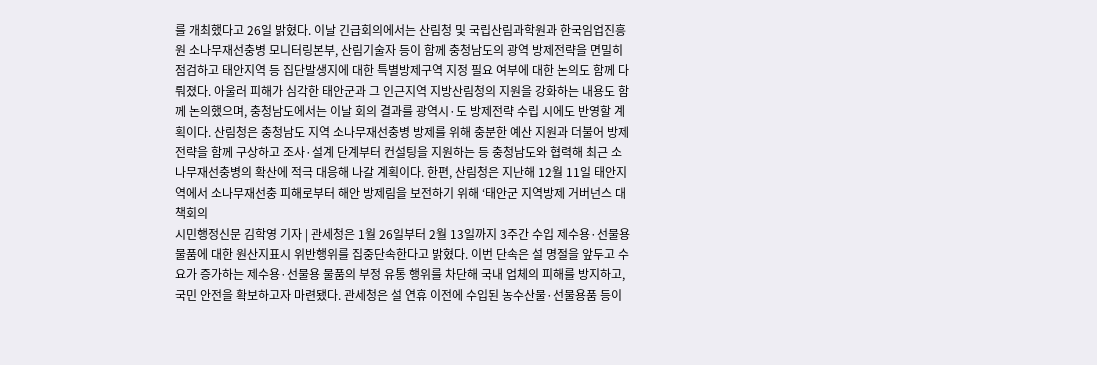를 개최했다고 26일 밝혔다. 이날 긴급회의에서는 산림청 및 국립산림과학원과 한국임업진흥원 소나무재선충병 모니터링본부, 산림기술자 등이 함께 충청남도의 광역 방제전략을 면밀히 점검하고 태안지역 등 집단발생지에 대한 특별방제구역 지정 필요 여부에 대한 논의도 함께 다뤄졌다. 아울러 피해가 심각한 태안군과 그 인근지역 지방산림청의 지원을 강화하는 내용도 함께 논의했으며, 충청남도에서는 이날 회의 결과를 광역시·도 방제전략 수립 시에도 반영할 계획이다. 산림청은 충청남도 지역 소나무재선충병 방제를 위해 충분한 예산 지원과 더불어 방제전략을 함께 구상하고 조사·설계 단계부터 컨설팅을 지원하는 등 충청남도와 협력해 최근 소나무재선충병의 확산에 적극 대응해 나갈 계획이다. 한편, 산림청은 지난해 12월 11일 태안지역에서 소나무재선충 피해로부터 해안 방제림을 보전하기 위해 ‘태안군 지역방제 거버넌스 대책회의
시민행정신문 김학영 기자 | 관세청은 1월 26일부터 2월 13일까지 3주간 수입 제수용·선물용 물품에 대한 원산지표시 위반행위를 집중단속한다고 밝혔다. 이번 단속은 설 명절을 앞두고 수요가 증가하는 제수용·선물용 물품의 부정 유통 행위를 차단해 국내 업체의 피해를 방지하고, 국민 안전을 확보하고자 마련됐다. 관세청은 설 연휴 이전에 수입된 농수산물·선물용품 등이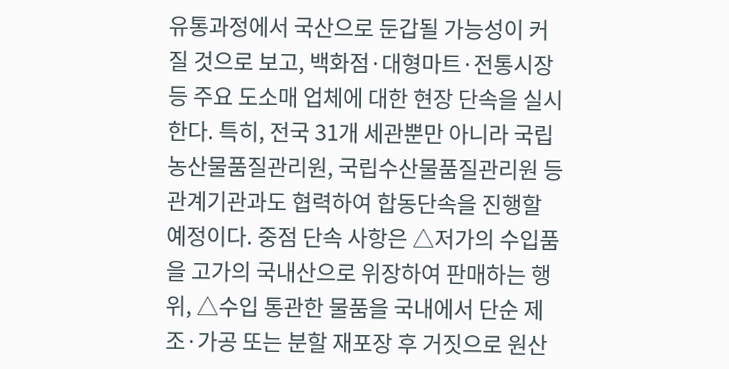유통과정에서 국산으로 둔갑될 가능성이 커질 것으로 보고, 백화점·대형마트·전통시장 등 주요 도소매 업체에 대한 현장 단속을 실시한다. 특히, 전국 31개 세관뿐만 아니라 국립농산물품질관리원, 국립수산물품질관리원 등 관계기관과도 협력하여 합동단속을 진행할 예정이다. 중점 단속 사항은 △저가의 수입품을 고가의 국내산으로 위장하여 판매하는 행위, △수입 통관한 물품을 국내에서 단순 제조·가공 또는 분할 재포장 후 거짓으로 원산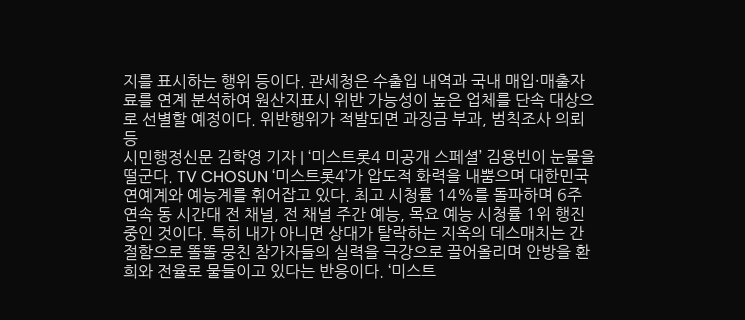지를 표시하는 행위 등이다. 관세청은 수출입 내역과 국내 매입·매출자료를 연계 분석하여 원산지표시 위반 가능성이 높은 업체를 단속 대상으로 선별할 예정이다. 위반행위가 적발되면 과징금 부과, 범칙조사 의뢰 등
시민행정신문 김학영 기자 | ‘미스트롯4 미공개 스페셜’ 김용빈이 눈물을 떨군다. TV CHOSUN ‘미스트롯4’가 압도적 화력을 내뿜으며 대한민국 연예계와 예능계를 휘어잡고 있다. 최고 시청률 14%를 돌파하며 6주 연속 동 시간대 전 채널, 전 채널 주간 예능, 목요 예능 시청률 1위 행진 중인 것이다. 특히 내가 아니면 상대가 탈락하는 지옥의 데스매치는 간절함으로 똘똘 뭉친 참가자들의 실력을 극강으로 끌어올리며 안방을 환희와 전율로 물들이고 있다는 반응이다. ‘미스트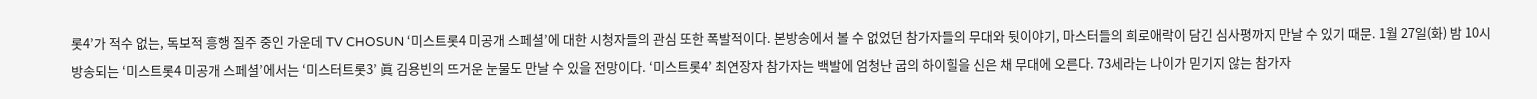롯4’가 적수 없는, 독보적 흥행 질주 중인 가운데 TV CHOSUN ‘미스트롯4 미공개 스페셜’에 대한 시청자들의 관심 또한 폭발적이다. 본방송에서 볼 수 없었던 참가자들의 무대와 뒷이야기, 마스터들의 희로애락이 담긴 심사평까지 만날 수 있기 때문. 1월 27일(화) 밤 10시 방송되는 ‘미스트롯4 미공개 스페셜’에서는 ‘미스터트롯3’ 眞 김용빈의 뜨거운 눈물도 만날 수 있을 전망이다. ‘미스트롯4’ 최연장자 참가자는 백발에 엄청난 굽의 하이힐을 신은 채 무대에 오른다. 73세라는 나이가 믿기지 않는 참가자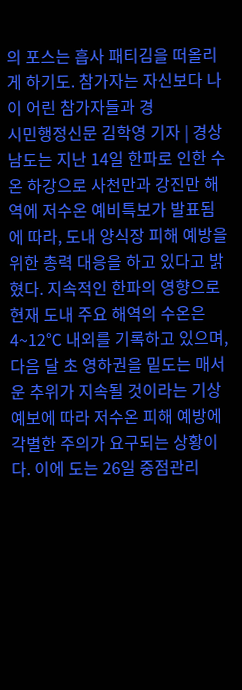의 포스는 흡사 패티김을 떠올리게 하기도. 참가자는 자신보다 나이 어린 참가자들과 경
시민행정신문 김학영 기자 | 경상남도는 지난 14일 한파로 인한 수온 하강으로 사천만과 강진만 해역에 저수온 예비특보가 발표됨에 따라, 도내 양식장 피해 예방을 위한 총력 대응을 하고 있다고 밝혔다. 지속적인 한파의 영향으로 현재 도내 주요 해역의 수온은 4~12℃ 내외를 기록하고 있으며, 다음 달 초 영하권을 밑도는 매서운 추위가 지속될 것이라는 기상 예보에 따라 저수온 피해 예방에 각별한 주의가 요구되는 상황이다. 이에 도는 26일 중점관리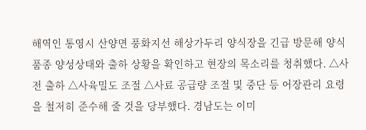해역인 통영시 산양면 풍화지선 해상가두리 양식장을 긴급 방문해 양식품종 양성상태와 출하 상황을 확인하고 현장의 목소리를 청취했다. △사전 출하 △사육밀도 조절 △사료 공급량 조절 및 중단 등 어장관리 요령을 철저히 준수해 줄 것을 당부했다. 경남도는 이미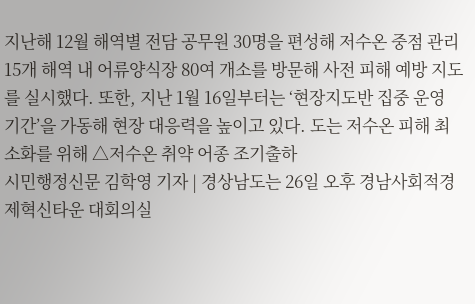지난해 12월 해역별 전담 공무원 30명을 편성해 저수온 중점 관리 15개 해역 내 어류양식장 80여 개소를 방문해 사전 피해 예방 지도를 실시했다. 또한, 지난 1월 16일부터는 ‘현장지도반 집중 운영 기간’을 가동해 현장 대응력을 높이고 있다. 도는 저수온 피해 최소화를 위해 △저수온 취약 어종 조기출하
시민행정신문 김학영 기자 | 경상남도는 26일 오후 경남사회적경제혁신타운 대회의실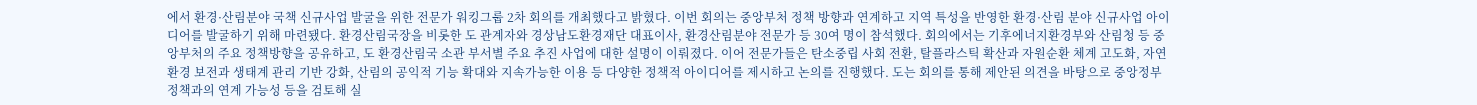에서 환경·산림분야 국책 신규사업 발굴을 위한 전문가 워킹그룹 2차 회의를 개최했다고 밝혔다. 이번 회의는 중앙부처 정책 방향과 연계하고 지역 특성을 반영한 환경·산림 분야 신규사업 아이디어를 발굴하기 위해 마련됐다. 환경산림국장을 비롯한 도 관계자와 경상남도환경재단 대표이사, 환경산림분야 전문가 등 30여 명이 참석했다. 회의에서는 기후에너지환경부와 산림청 등 중앙부처의 주요 정책방향을 공유하고, 도 환경산림국 소관 부서별 주요 추진 사업에 대한 설명이 이뤄졌다. 이어 전문가들은 탄소중립 사회 전환, 탈플라스틱 확산과 자원순환 체계 고도화, 자연환경 보전과 생태계 관리 기반 강화, 산림의 공익적 기능 확대와 지속가능한 이용 등 다양한 정책적 아이디어를 제시하고 논의를 진행했다. 도는 회의를 통해 제안된 의견을 바탕으로 중앙정부 정책과의 연계 가능성 등을 검토해 실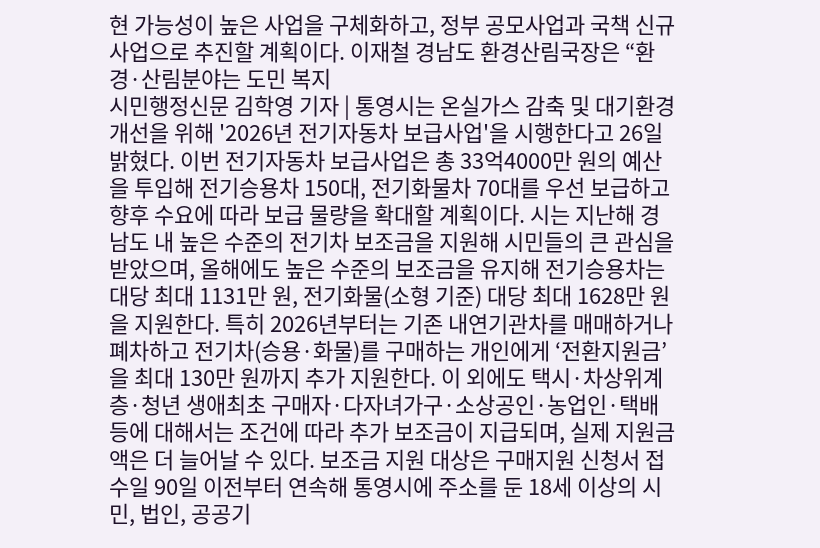현 가능성이 높은 사업을 구체화하고, 정부 공모사업과 국책 신규사업으로 추진할 계획이다. 이재철 경남도 환경산림국장은 “환경·산림분야는 도민 복지
시민행정신문 김학영 기자 | 통영시는 온실가스 감축 및 대기환경 개선을 위해 '2026년 전기자동차 보급사업'을 시행한다고 26일 밝혔다. 이번 전기자동차 보급사업은 총 33억4000만 원의 예산을 투입해 전기승용차 150대, 전기화물차 70대를 우선 보급하고 향후 수요에 따라 보급 물량을 확대할 계획이다. 시는 지난해 경남도 내 높은 수준의 전기차 보조금을 지원해 시민들의 큰 관심을 받았으며, 올해에도 높은 수준의 보조금을 유지해 전기승용차는 대당 최대 1131만 원, 전기화물(소형 기준) 대당 최대 1628만 원을 지원한다. 특히 2026년부터는 기존 내연기관차를 매매하거나 폐차하고 전기차(승용·화물)를 구매하는 개인에게 ‘전환지원금’을 최대 130만 원까지 추가 지원한다. 이 외에도 택시·차상위계층·청년 생애최초 구매자·다자녀가구·소상공인·농업인·택배 등에 대해서는 조건에 따라 추가 보조금이 지급되며, 실제 지원금액은 더 늘어날 수 있다. 보조금 지원 대상은 구매지원 신청서 접수일 90일 이전부터 연속해 통영시에 주소를 둔 18세 이상의 시민, 법인, 공공기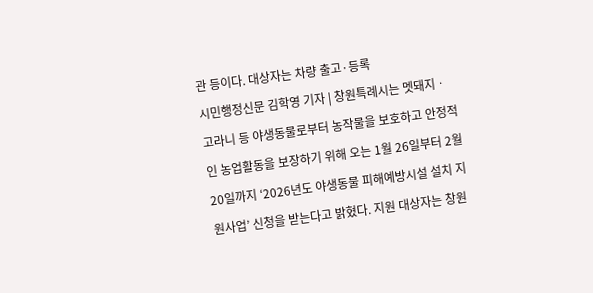관 등이다. 대상자는 차량 출고·등록
시민행정신문 김학영 기자 | 창원특례시는 멧돼지ㆍ고라니 등 야생동물로부터 농작물을 보호하고 안정적인 농업활동을 보장하기 위해 오는 1월 26일부터 2월 20일까지 ‘2026년도 야생동물 피해예방시설 설치 지원사업’ 신청을 받는다고 밝혔다. 지원 대상자는 창원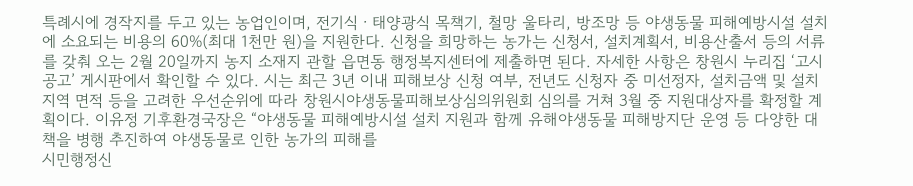특례시에 경작지를 두고 있는 농업인이며, 전기식ㆍ태양광식 목책기, 철망 울타리, 방조망 등 야생동물 피해예방시설 설치에 소요되는 비용의 60%(최대 1천만 원)을 지원한다. 신청을 희망하는 농가는 신청서, 설치계획서, 비용산출서 등의 서류를 갖춰 오는 2월 20일까지 농지 소재지 관할 읍면동 행정복지센터에 제출하면 된다. 자세한 사항은 창원시 누리집 ‘고시공고’ 게시판에서 확인할 수 있다. 시는 최근 3년 이내 피해보상 신청 여부, 전년도 신청자 중 미선정자, 설치금액 및 설치지역 면적 등을 고려한 우선순위에 따라 창원시야생동물피해보상심의위원회 심의를 거쳐 3월 중 지원대상자를 확정할 계획이다. 이유정 기후환경국장은 “야생동물 피해예방시설 설치 지원과 함께 유해야생동물 피해방지단 운영 등 다양한 대책을 병행 추진하여 야생동물로 인한 농가의 피해를
시민행정신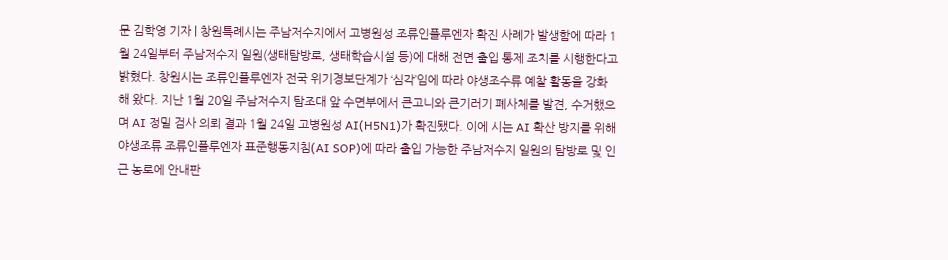문 김학영 기자 | 창원특례시는 주남저수지에서 고병원성 조류인플루엔자 확진 사례가 발생함에 따라 1월 24일부터 주남저수지 일원(생태탐방로, 생태학습시설 등)에 대해 전면 출입 통제 조치를 시행한다고 밝혔다. 창원시는 조류인플루엔자 전국 위기경보단계가 ‘심각’임에 따라 야생조수류 예찰 활동을 강화해 왔다. 지난 1월 20일 주남저수지 탐조대 앞 수면부에서 큰고니와 큰기러기 폐사체를 발견, 수거했으며 AI 정밀 검사 의뢰 결과 1월 24일 고병원성 AI(H5N1)가 확진됐다. 이에 시는 AI 확산 방지를 위해 야생조류 조류인플루엔자 표준행동지침(AI SOP)에 따라 출입 가능한 주남저수지 일원의 탐방로 및 인근 농로에 안내판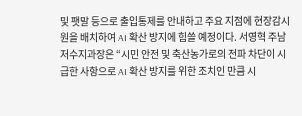및 팻말 등으로 출입통제를 안내하고 주요 지점에 현장감시원을 배치하여 AI 확산 방지에 힘쓸 예정이다. 서영혁 주남저수지과장은 “시민 안전 및 축산농가로의 전파 차단이 시급한 사항으로 AI 확산 방지를 위한 조치인 만큼 시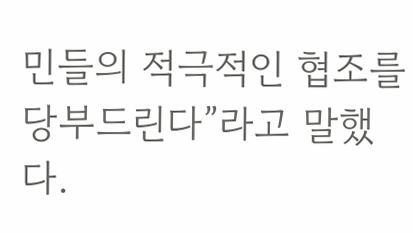민들의 적극적인 협조를 당부드린다”라고 말했다.